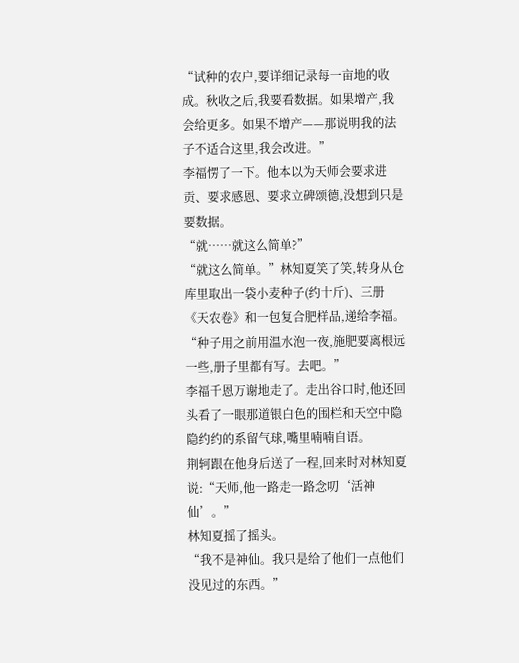“试种的农户,要详细记录每一亩地的收成。秋收之后,我要看数据。如果增产,我会给更多。如果不增产——那说明我的法子不适合这里,我会改进。”
李福愣了一下。他本以为天师会要求进贡、要求感恩、要求立碑颂德,没想到只是要数据。
“就……就这么简单?”
“就这么简单。”林知夏笑了笑,转身从仓库里取出一袋小麦种子(约十斤)、三册《天农卷》和一包复合肥样品,递给李福。
“种子用之前用温水泡一夜,施肥要离根远一些,册子里都有写。去吧。”
李福千恩万谢地走了。走出谷口时,他还回头看了一眼那道银白色的围栏和天空中隐隐约约的系留气球,嘴里喃喃自语。
荆轲跟在他身后送了一程,回来时对林知夏说:“天师,他一路走一路念叨‘活神仙’。”
林知夏摇了摇头。
“我不是神仙。我只是给了他们一点他们没见过的东西。”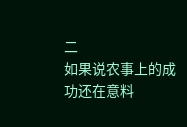二
如果说农事上的成功还在意料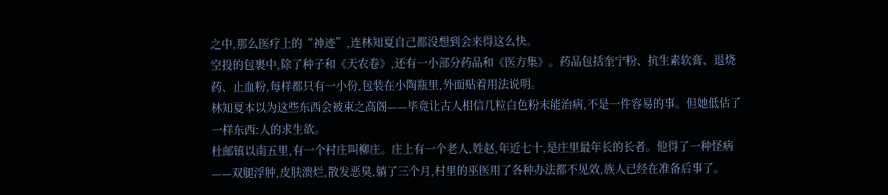之中,那么医疗上的“神迹”,连林知夏自己都没想到会来得这么快。
空投的包裹中,除了种子和《天农卷》,还有一小部分药品和《医方集》。药品包括奎宁粉、抗生素软膏、退烧药、止血粉,每样都只有一小份,包装在小陶瓶里,外面贴着用法说明。
林知夏本以为这些东西会被束之高阁——毕竟让古人相信几粒白色粉末能治病,不是一件容易的事。但她低估了一样东西:人的求生欲。
杜邮镇以南五里,有一个村庄叫柳庄。庄上有一个老人,姓赵,年近七十,是庄里最年长的长者。他得了一种怪病——双腿浮肿,皮肤溃烂,散发恶臭,躺了三个月,村里的巫医用了各种办法都不见效,族人已经在准备后事了。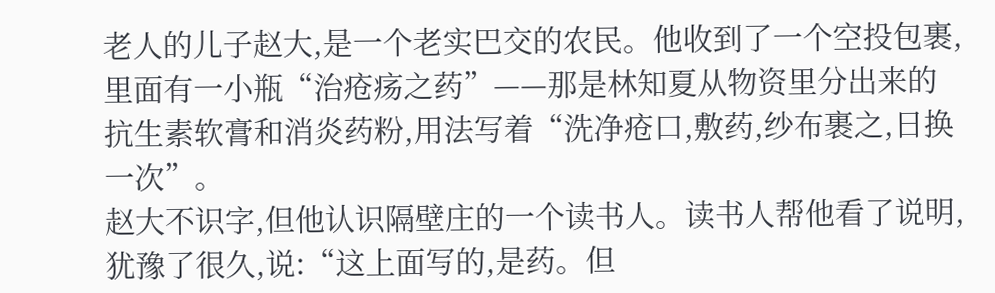老人的儿子赵大,是一个老实巴交的农民。他收到了一个空投包裹,里面有一小瓶“治疮疡之药”——那是林知夏从物资里分出来的抗生素软膏和消炎药粉,用法写着“洗净疮口,敷药,纱布裹之,日换一次”。
赵大不识字,但他认识隔壁庄的一个读书人。读书人帮他看了说明,犹豫了很久,说:“这上面写的,是药。但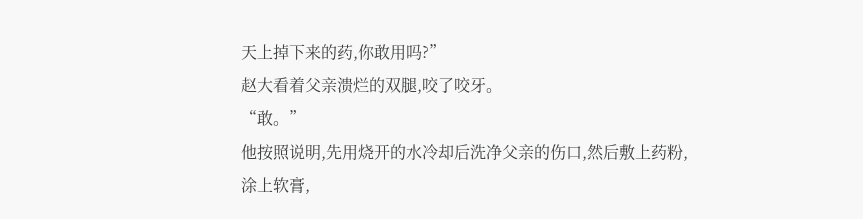天上掉下来的药,你敢用吗?”
赵大看着父亲溃烂的双腿,咬了咬牙。
“敢。”
他按照说明,先用烧开的水冷却后洗净父亲的伤口,然后敷上药粉,涂上软膏,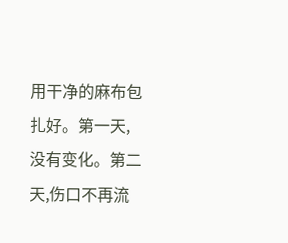用干净的麻布包扎好。第一天,没有变化。第二天,伤口不再流